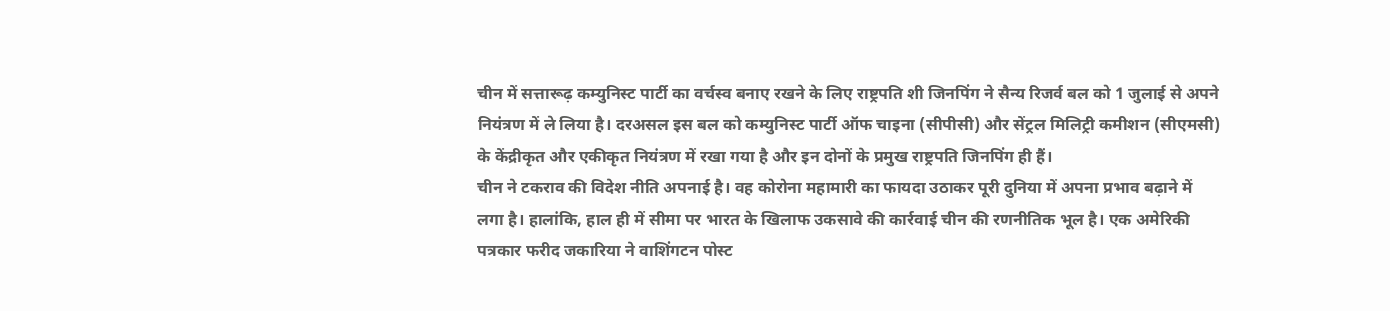चीन में सत्तारूढ़ कम्युनिस्ट पार्टी का वर्चस्व बनाए रखने के लिए राष्ट्रपति शी जिनपिंग ने सैन्य रिजर्व बल को 1 जुलाई से अपने नियंत्रण में ले लिया है। दरअसल इस बल को कम्युनिस्ट पार्टी ऑफ चाइना (सीपीसी) और सेंट्रल मिलिट्री कमीशन (सीएमसी) के केंद्रीकृत और एकीकृत नियंत्रण में रखा गया है और इन दोनों के प्रमुख राष्ट्रपति जिनपिंग ही हैं।
चीन ने टकराव की विदेश नीति अपनाई है। वह कोरोना महामारी का फायदा उठाकर पूरी दुनिया में अपना प्रभाव बढ़ाने में लगा है। हालांकि, हाल ही में सीमा पर भारत के खिलाफ उकसावे की कार्रवाई चीन की रणनीतिक भूल है। एक अमेरिकी पत्रकार फरीद जकारिया ने वाशिंगटन पोस्ट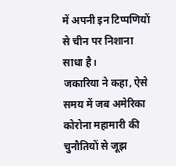में अपनी इन टिप्पणियों से चीन पर निशाना साधा है।
जकारिया ने कहा, ऐसे समय में जब अमेरिका कोरोना महामारी की चुनौतियों से जूझ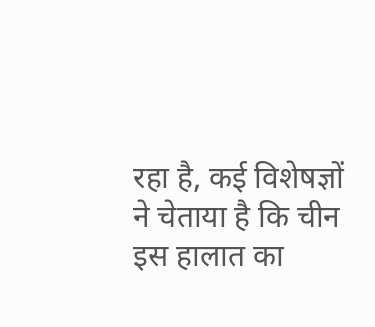रहा है, कई विशेषज्ञों ने चेताया है कि चीन इस हालात का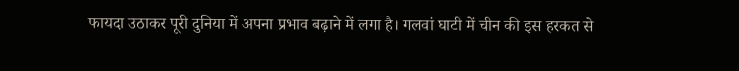फायदा उठाकर पूरी दुनिया में अपना प्रभाव बढ़ाने में लगा है। गलवां घाटी में चीन की इस हरकत से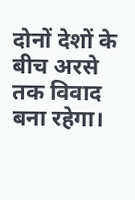दोनों देशों के बीच अरसे तक विवाद बना रहेगा।